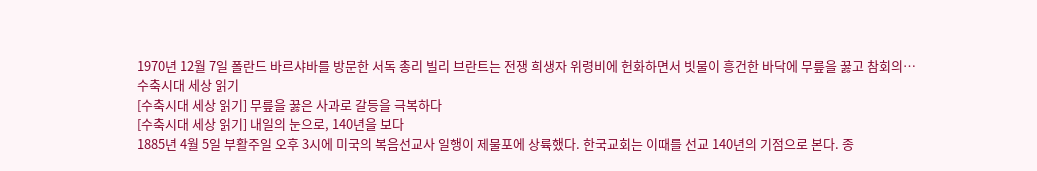1970년 12월 7일 폴란드 바르샤바를 방문한 서독 총리 빌리 브란트는 전쟁 희생자 위령비에 헌화하면서 빗물이 흥건한 바닥에 무릎을 꿇고 참회의…
수축시대 세상 읽기
[수축시대 세상 읽기] 무릎을 꿇은 사과로 갈등을 극복하다
[수축시대 세상 읽기] 내일의 눈으로, 140년을 보다
1885년 4월 5일 부활주일 오후 3시에 미국의 복음선교사 일행이 제물포에 상륙했다. 한국교회는 이때를 선교 140년의 기점으로 본다. 종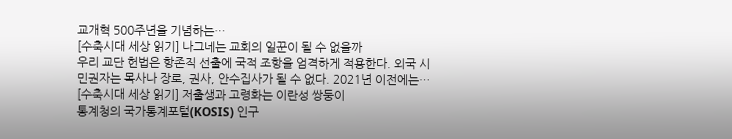교개혁 500주년을 기념하는…
[수축시대 세상 읽기] 나그네는 교회의 일꾼이 될 수 없을까
우리 교단 헌법은 항존직 선출에 국적 조항을 엄격하게 적용한다. 외국 시민권자는 목사나 장로, 권사, 안수집사가 될 수 없다. 2021년 이전에는…
[수축시대 세상 읽기] 저출생과 고령화는 이란성 쌍둥이
통계청의 국가통계포털(KOSIS) 인구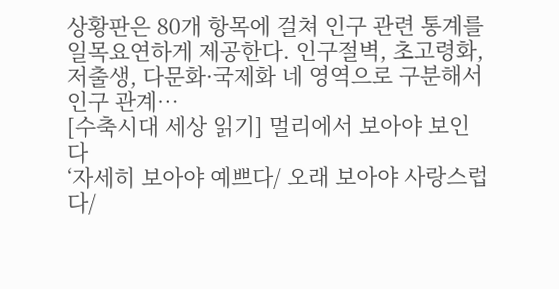상황판은 80개 항목에 걸쳐 인구 관련 통계를 일목요연하게 제공한다. 인구절벽, 초고령화, 저출생, 다문화·국제화 네 영역으로 구분해서 인구 관계…
[수축시대 세상 읽기] 멀리에서 보아야 보인다
‘자세히 보아야 예쁘다/ 오래 보아야 사랑스럽다/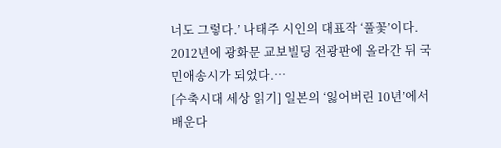너도 그렇다.’ 나태주 시인의 대표작 ‘풀꽃’이다. 2012년에 광화문 교보빌딩 전광판에 올라간 뒤 국민애송시가 되었다.…
[수축시대 세상 읽기] 일본의 ‘잃어버린 10년’에서 배운다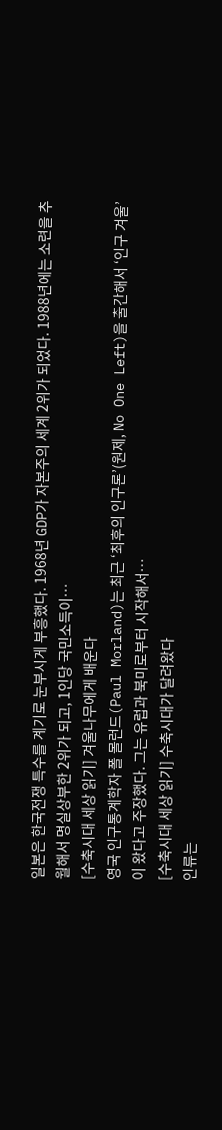일본은 한국전쟁 특수를 계기로 눈부시게 부흥했다. 1968년 GDP가 자본주의 세계 2위가 되었다. 1988년에는 소련을 추월해서 명실상부한 2위가 되고, 1인당 국민소득이…
[수축시대 세상 읽기] 겨울나무에게 배운다
영국 인구통계학자 폴 몰런드(Paul Morland)는 최근 ‘최후의 인구론’(원제, No One Left)을 출간해서 ‘인구 겨울’이 왔다고 주장했다. 그는 유럽과 북미로부터 시작해서…
[수축시대 세상 읽기] 수축시대가 달려왔다
인류는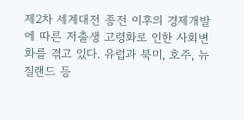제2차 세계대전 종전 이후의 경제개발에 따른 저출생 고령화로 인한 사회변화를 겪고 있다. 유럽과 북미, 호주, 뉴질랜드 등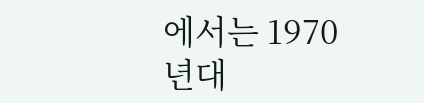에서는 1970년대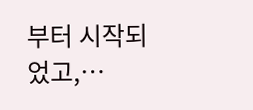부터 시작되었고,…